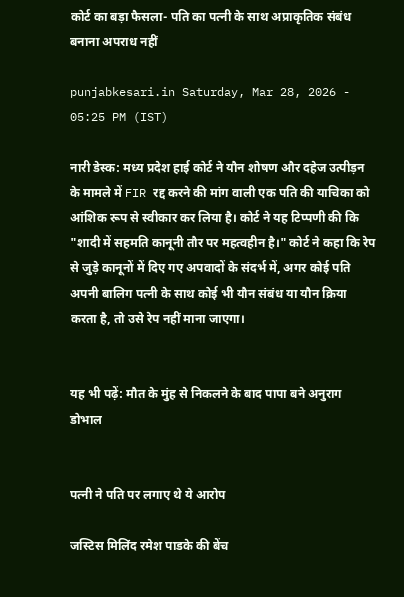कोर्ट का बड़ा फैसला- पति का पत्नी के साथ अप्राकृतिक संबंध बनाना अपराध नहीं

punjabkesari.in Saturday, Mar 28, 2026 - 05:25 PM (IST)

नारी डेस्क: मध्य प्रदेश हाई कोर्ट ने यौन शोषण और दहेज उत्पीड़न के मामले में FIR रद्द करने की मांग वाली एक पति की याचिका को आंशिक रूप से स्वीकार कर लिया है। कोर्ट ने यह टिप्पणी की कि "शादी में सहमति कानूनी तौर पर महत्वहीन है।" कोर्ट ने कहा कि रेप से जुड़े कानूनों में दिए गए अपवादों के संदर्भ में, अगर कोई पति अपनी बालिग पत्नी के साथ कोई भी यौन संबंध या यौन क्रिया करता है, तो उसे रेप नहीं माना जाएगा।


यह भी पढ़ें: मौत के मुंह से निकलने के बाद पापा बने अनुराग डोभाल


पत्नी ने पति पर लगाए थे ये आरोप

जस्टिस मिलिंद रमेश पाडके की बेंच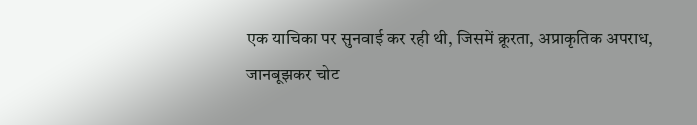एक याचिका पर सुनवाई कर रही थी, जिसमें क्रूरता, अप्राकृतिक अपराध, जानबूझकर चोट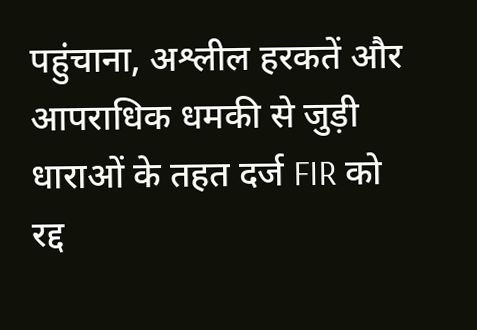पहुंचाना, अश्लील हरकतें और आपराधिक धमकी से जुड़ी धाराओं के तहत दर्ज FIR को रद्द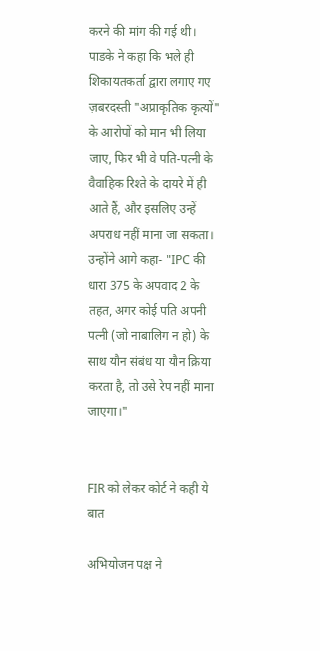करने की मांग की गई थी।  पाडके ने कहा कि भले ही शिकायतकर्ता द्वारा लगाए गए ज़बरदस्ती "अप्राकृतिक कृत्यों" के आरोपों को मान भी लिया जाए, फिर भी वे पति-पत्नी के वैवाहिक रिश्ते के दायरे में ही आते हैं, और इसलिए उन्हें अपराध नहीं माना जा सकता। उन्होंने आगे कहा- "IPC की धारा 375 के अपवाद 2 के तहत, अगर कोई पति अपनी पत्नी (जो नाबालिग न हो) के साथ यौन संबंध या यौन क्रिया करता है, तो उसे रेप नहीं माना जाएगा।"


FIR को लेकर कोर्ट ने कही ये बात

अभियोजन पक्ष ने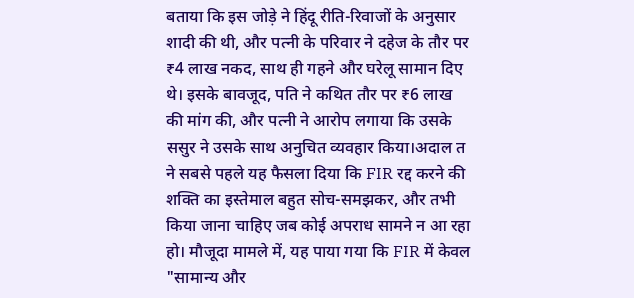बताया कि इस जोड़े ने हिंदू रीति-रिवाजों के अनुसार शादी की थी, और पत्नी के परिवार ने दहेज के तौर पर ₹4 लाख नकद, साथ ही गहने और घरेलू सामान दिए थे। इसके बावजूद, पति ने कथित तौर पर ₹6 लाख की मांग की, और पत्नी ने आरोप लगाया कि उसके ससुर ने उसके साथ अनुचित व्यवहार किया।अदाल त ने सबसे पहले यह फैसला दिया कि FIR रद्द करने की शक्ति का इस्तेमाल बहुत सोच-समझकर, और तभी किया जाना चाहिए जब कोई अपराध सामने न आ रहा हो। मौजूदा मामले में, यह पाया गया कि FIR में केवल "सामान्य और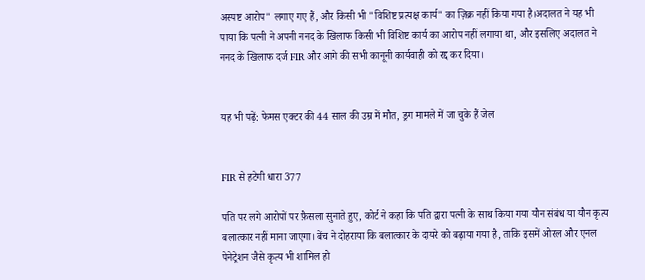अस्पष्ट आरोप" लगाए गए हैं, और किसी भी "विशिष्ट प्रत्यक्ष कार्य" का ज़िक्र नहीं किया गया है।अदालत ने यह भी पाया कि पत्नी ने अपनी ननद के खिलाफ किसी भी विशिष्ट कार्य का आरोप नहीं लगाया था, और इसलिए अदालत ने ननद के खिलाफ दर्ज FIR और आगे की सभी कानूनी कार्यवाही को रद्द कर दिया।


यह भी पढ़ें: फेमस एक्टर की 44 साल की उम्र में मौत, ड्रग मामले में जा चुके हैं जेल


FIR से हटेगी धारा 377

पति पर लगे आरोपों पर फ़ैसला सुनाते हुए, कोर्ट ने कहा कि पति द्वारा पत्नी के साथ किया गया यौन संबंध या यौन कृत्य बलात्कार नहीं माना जाएगा। बेंच ने दोहराया कि बलात्कार के दायरे को बढ़ाया गया है, ताकि इसमें ओरल और एनल पेनेट्रेशन जैसे कृत्य भी शामिल हो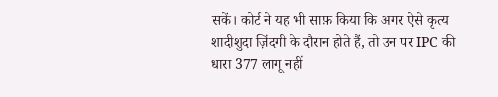सकें। कोर्ट ने यह भी साफ़ किया कि अगर ऐसे कृत्य शादीशुदा ज़िंदगी के दौरान होते हैं, तो उन पर IPC की धारा 377 लागू नहीं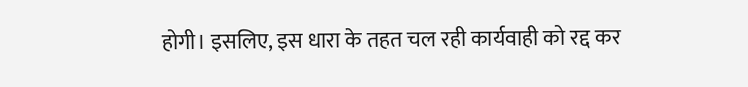होगी। इसलिए, इस धारा के तहत चल रही कार्यवाही को रद्द कर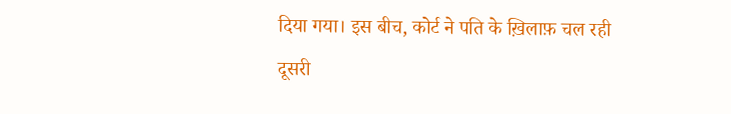दिया गया। इस बीच, कोर्ट ने पति के ख़िलाफ़ चल रही दूसरी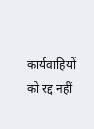कार्यवाहियों को रद्द नहीं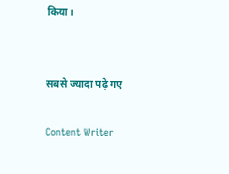किया।


सबसे ज्यादा पढ़े गए

Content Writer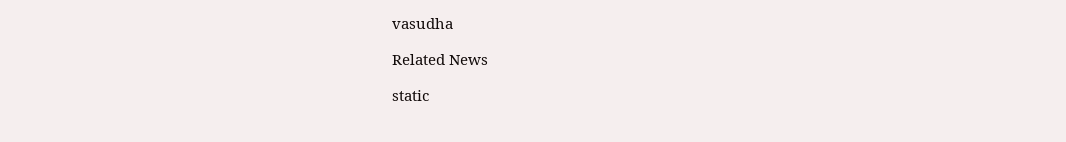vasudha

Related News

static